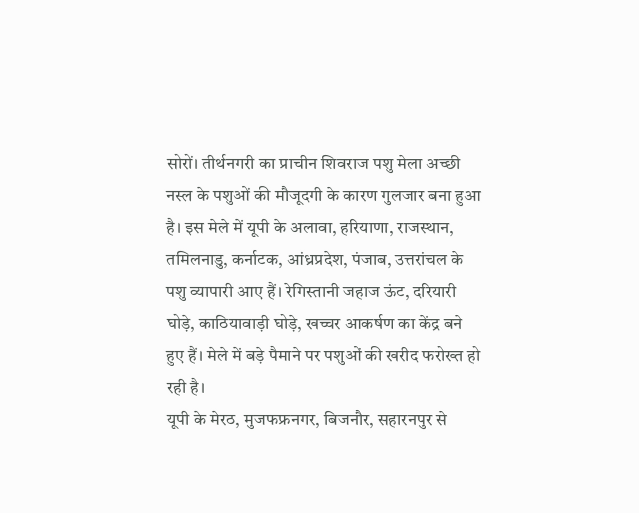सोरों। तीर्थनगरी का प्राचीन शिवराज पशु मेला अच्छी नस्ल के पशुओं की मौजूदगी के कारण गुलजार बना हुआ है। इस मेले में यूपी के अलावा, हरियाणा, राजस्थान, तमिलनाडु, कर्नाटक, आंध्रप्रदेश, पंजाब, उत्तरांचल के पशु व्यापारी आए हैं। रेगिस्तानी जहाज ऊंट, दरियारी घोड़े, काठियावाड़ी घोड़े, खच्चर आकर्षण का केंद्र बने हुए हैं। मेले में बड़े पैमाने पर पशुओं की खरीद फरोख्त हो रही है।
यूपी के मेरठ, मुजफफ्रनगर, बिजनौर, सहारनपुर से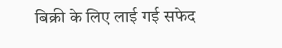बिक्री के लिए लाई गई सफेद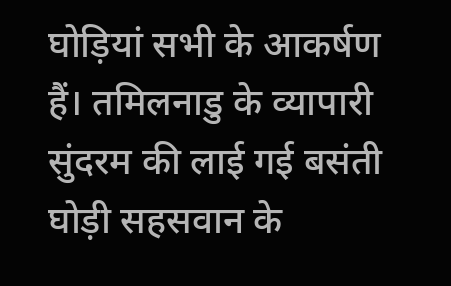घोड़ियां सभी के आकर्षण हैं। तमिलनाडु के व्यापारी सुंदरम की लाई गई बसंती घोड़ी सहसवान के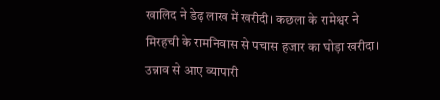खालिद ने डेढ़ लाख में खरीदी। कछला के रामेश्वर ने मिरहची के रामनिवास से पचास हजार का घोड़ा खरीदा।
उन्नाव से आए व्यापारी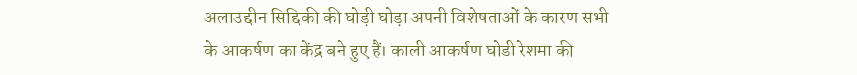अलाउद्दीन सिद्दिकी की घोड़ी घोड़ा अपनी विशेषताओं के कारण सभी के आकर्षण का केंद्र बने हुए हैं। काली आकर्षण घोडी रेशमा की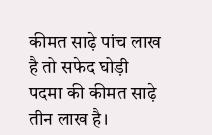कीमत साढ़े पांच लाख है तो सफेद घोड़ी पदमा की कीमत साढ़े तीन लाख है।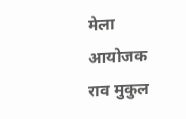मेला आयोजक राव मुकुल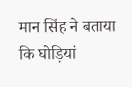मान सिंह ने बताया कि घोड़ियां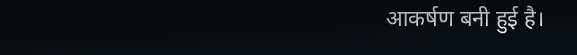आकर्षण बनी हुई है।